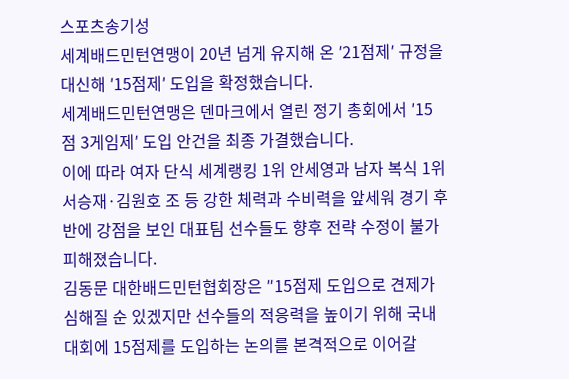스포츠송기성
세계배드민턴연맹이 20년 넘게 유지해 온 ′21점제′ 규정을 대신해 ′15점제′ 도입을 확정했습니다.
세계배드민턴연맹은 덴마크에서 열린 정기 총회에서 ′15점 3게임제′ 도입 안건을 최종 가결했습니다.
이에 따라 여자 단식 세계랭킹 1위 안세영과 남자 복식 1위 서승재·김원호 조 등 강한 체력과 수비력을 앞세워 경기 후반에 강점을 보인 대표팀 선수들도 향후 전략 수정이 불가피해졌습니다.
김동문 대한배드민턴협회장은 ″15점제 도입으로 견제가 심해질 순 있겠지만 선수들의 적응력을 높이기 위해 국내 대회에 15점제를 도입하는 논의를 본격적으로 이어갈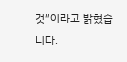것″이라고 밝혔습니다.